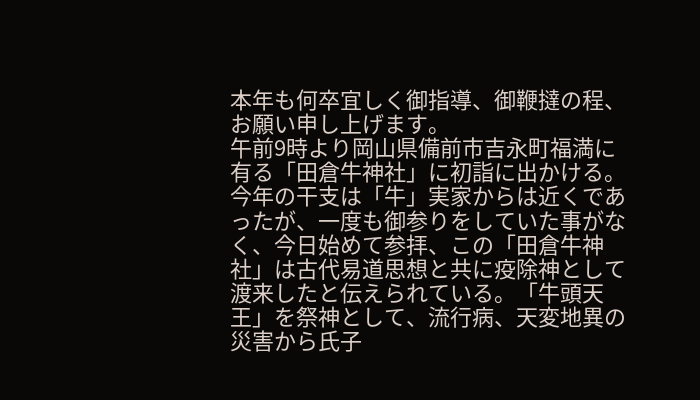本年も何卒宜しく御指導、御鞭撻の程、お願い申し上げます。
午前9時より岡山県備前市吉永町福満に有る「田倉牛神社」に初詣に出かける。
今年の干支は「牛」実家からは近くであったが、一度も御参りをしていた事がなく、今日始めて参拝、この「田倉牛神社」は古代易道思想と共に疫除神として渡来したと伝えられている。「牛頭天王」を祭神として、流行病、天変地異の災害から氏子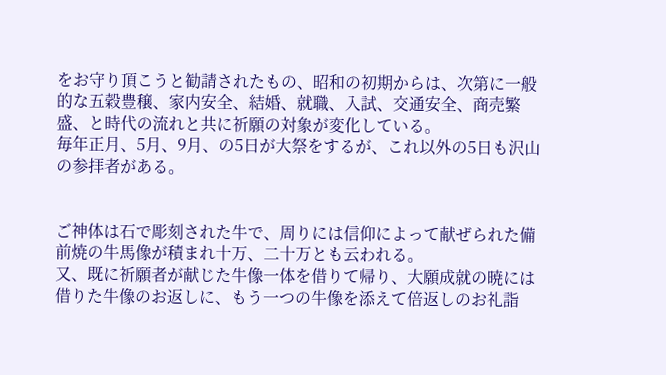をお守り頂こうと勧請されたもの、昭和の初期からは、次第に一般的な五穀豊穣、家内安全、結婚、就職、入試、交通安全、商売繁盛、と時代の流れと共に祈願の対象が変化している。
毎年正月、5月、9月、の5日が大祭をするが、これ以外の5日も沢山の参拝者がある。


ご神体は石で彫刻された牛で、周りには信仰によって献ぜられた備前焼の牛馬像が積まれ十万、二十万とも云われる。
又、既に祈願者が献じた牛像一体を借りて帰り、大願成就の暁には借りた牛像のお返しに、もう一つの牛像を添えて倍返しのお礼詣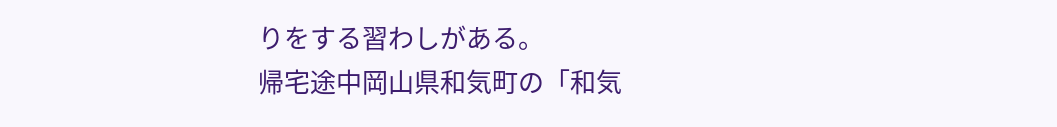りをする習わしがある。
帰宅途中岡山県和気町の「和気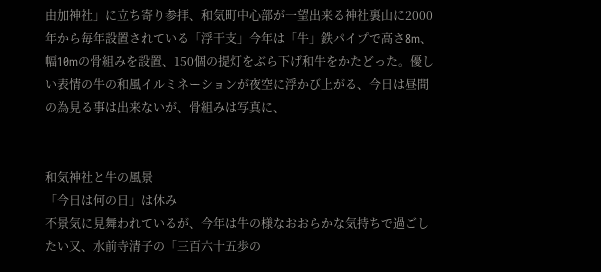由加神社」に立ち寄り参拝、和気町中心部が一望出来る神社裏山に2000年から毎年設置されている「浮干支」今年は「牛」鉄パイプで高さ8m、幅10mの骨組みを設置、150個の提灯をぶら下げ和牛をかたどった。優しい表情の牛の和風イルミネーションが夜空に浮かび上がる、今日は昼間の為見る事は出来ないが、骨組みは写真に、


和気神社と牛の風景
「今日は何の日」は休み
不景気に見舞われているが、今年は牛の様なおおらかな気持ちで過ごしたい又、水前寺清子の「三百六十五歩の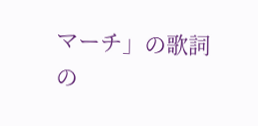マーチ」の歌詞の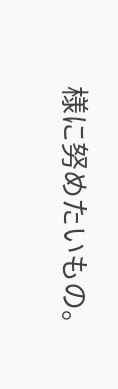様に努めたいもの。